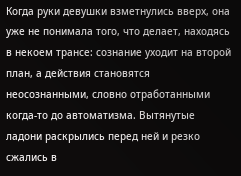Когда руки девушки взметнулись вверх, она уже не понимала того, что делает, находясь в некоем трансе: сознание уходит на второй план, а действия становятся неосознанными, словно отработанными когда-то до автоматизма. Вытянутые ладони раскрылись перед ней и резко сжались в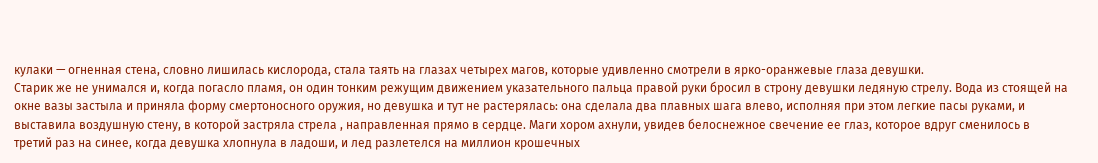кулаки — огненная стена, словно лишилась кислорода, стала таять на глазах четырех магов, которые удивленно смотрели в ярко-оранжевые глаза девушки.
Старик же не унимался и, когда погасло пламя, он один тонким режущим движением указательного пальца правой руки бросил в строну девушки ледяную стрелу. Вода из стоящей на окне вазы застыла и приняла форму смертоносного оружия, но девушка и тут не растерялась: она сделала два плавных шага влево, исполняя при этом легкие пасы руками, и выставила воздушную стену, в которой застряла стрела , направленная прямо в сердце. Маги хором ахнули, увидев белоснежное свечение ее глаз, которое вдруг сменилось в третий раз на синее, когда девушка хлопнула в ладоши, и лед разлетелся на миллион крошечных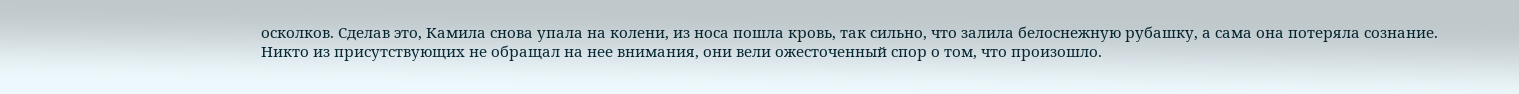осколков. Сделав это, Камила снова упала на колени, из носа пошла кровь, так сильно, что залила белоснежную рубашку, а сама она потеряла сознание.
Никто из присутствующих не обращал на нее внимания, они вели ожесточенный спор о том, что произошло.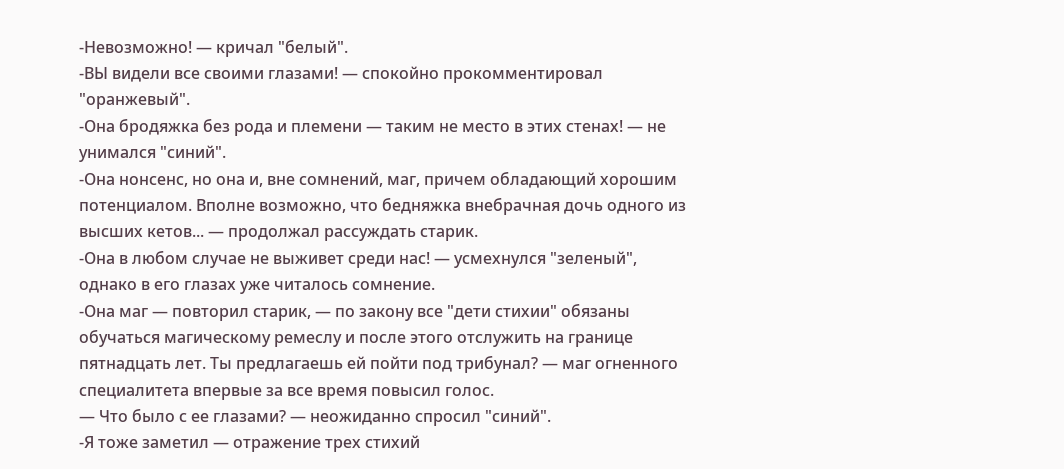-Невозможно! — кричал "белый".
-ВЫ видели все своими глазами! — спокойно прокомментировал "оранжевый".
-Она бродяжка без рода и племени — таким не место в этих стенах! — не унимался "синий".
-Она нонсенс, но она и, вне сомнений, маг, причем обладающий хорошим потенциалом. Вполне возможно, что бедняжка внебрачная дочь одного из высших кетов... — продолжал рассуждать старик.
-Она в любом случае не выживет среди нас! — усмехнулся "зеленый", однако в его глазах уже читалось сомнение.
-Она маг — повторил старик, — по закону все "дети стихии" обязаны обучаться магическому ремеслу и после этого отслужить на границе пятнадцать лет. Ты предлагаешь ей пойти под трибунал? — маг огненного специалитета впервые за все время повысил голос.
— Что было с ее глазами? — неожиданно спросил "синий".
-Я тоже заметил — отражение трех стихий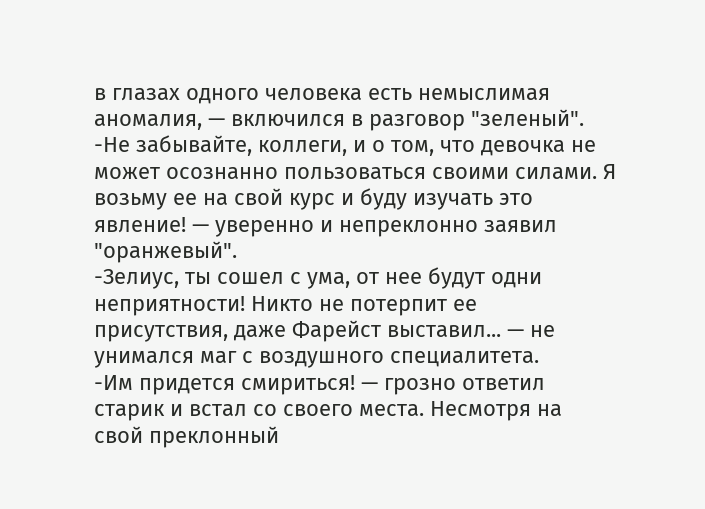в глазах одного человека есть немыслимая аномалия, — включился в разговор "зеленый".
-Не забывайте, коллеги, и о том, что девочка не может осознанно пользоваться своими силами. Я возьму ее на свой курс и буду изучать это явление! — уверенно и непреклонно заявил "оранжевый".
-Зелиус, ты сошел с ума, от нее будут одни неприятности! Никто не потерпит ее присутствия, даже Фарейст выставил... — не унимался маг с воздушного специалитета.
-Им придется смириться! — грозно ответил старик и встал со своего места. Несмотря на свой преклонный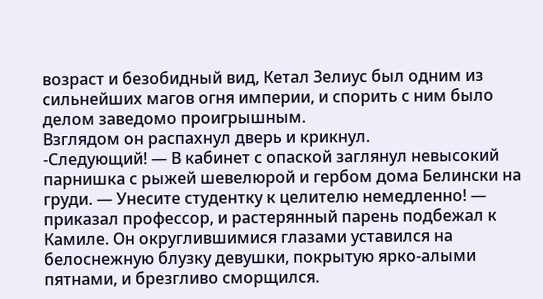возраст и безобидный вид, Кетал Зелиус был одним из сильнейших магов огня империи, и спорить с ним было делом заведомо проигрышным.
Взглядом он распахнул дверь и крикнул.
-Следующий! — В кабинет с опаской заглянул невысокий парнишка с рыжей шевелюрой и гербом дома Белински на груди. — Унесите студентку к целителю немедленно! — приказал профессор, и растерянный парень подбежал к Камиле. Он округлившимися глазами уставился на белоснежную блузку девушки, покрытую ярко-алыми пятнами, и брезгливо сморщился.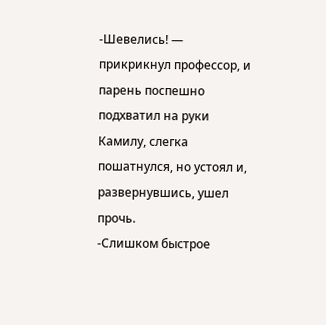-Шевелись! — прикрикнул профессор, и парень поспешно подхватил на руки Камилу, слегка пошатнулся, но устоял и, развернувшись, ушел прочь.
-Слишком быстрое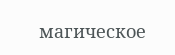магическое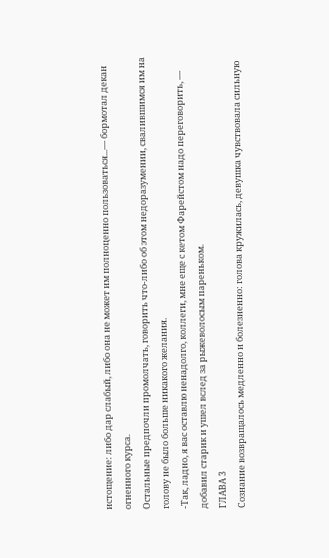истощение: либо дар слабый, либо она не может им полноценно пользоваться...— бормотал декан огненного курса.
Остальные предпочли промолчать, говорить что-либо об этом недоразумении, свалившимся им на голову не было больше никакого желания.
-Так, ладно, я вас оставлю ненадолго, коллеги, мне еще с кетом Фарейстом надо переговорить, — добавил старик и ушел вслед за рыжеволосым пареньком.
ГЛАВА 3
Сознание возвращалось медленно и болезненно: голова кружилась, девушка чувствовала сильную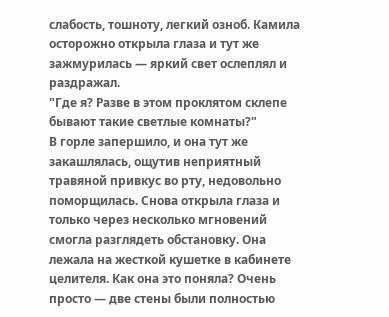слабость, тошноту, легкий озноб. Камила осторожно открыла глаза и тут же зажмурилась — яркий свет ослеплял и раздражал.
"Где я? Разве в этом проклятом склепе бывают такие светлые комнаты?"
В горле запершило, и она тут же закашлялась, ощутив неприятный травяной привкус во рту, недовольно поморщилась. Снова открыла глаза и только через несколько мгновений смогла разглядеть обстановку. Она лежала на жесткой кушетке в кабинете целителя. Как она это поняла? Очень просто — две стены были полностью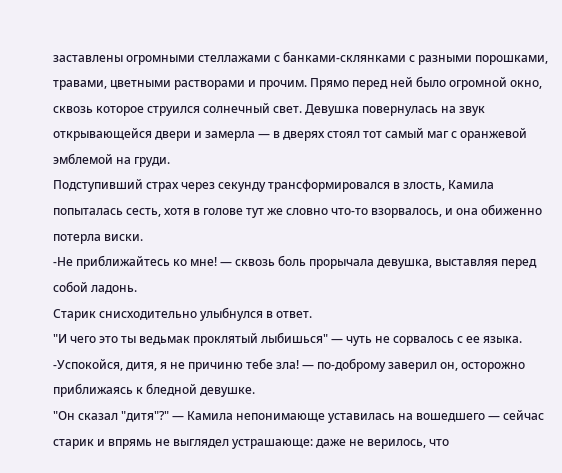заставлены огромными стеллажами с банками-склянками с разными порошками, травами, цветными растворами и прочим. Прямо перед ней было огромной окно, сквозь которое струился солнечный свет. Девушка повернулась на звук открывающейся двери и замерла — в дверях стоял тот самый маг с оранжевой эмблемой на груди.
Подступивший страх через секунду трансформировался в злость, Камила попыталась сесть, хотя в голове тут же словно что-то взорвалось, и она обиженно потерла виски.
-Не приближайтесь ко мне! — сквозь боль прорычала девушка, выставляя перед собой ладонь.
Старик снисходительно улыбнулся в ответ.
"И чего это ты ведьмак проклятый лыбишься" — чуть не сорвалось с ее языка.
-Успокойся, дитя, я не причиню тебе зла! — по-доброму заверил он, осторожно приближаясь к бледной девушке.
"Он сказал "дитя"?" — Камила непонимающе уставилась на вошедшего — сейчас старик и впрямь не выглядел устрашающе: даже не верилось, что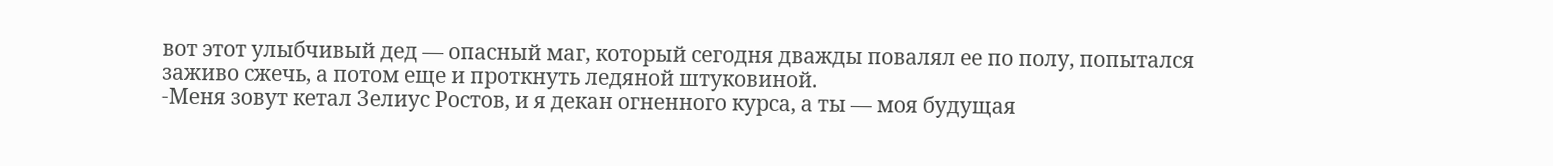вот этот улыбчивый дед — опасный маг, который сегодня дважды повалял ее по полу, попытался заживо сжечь, а потом еще и проткнуть ледяной штуковиной.
-Меня зовут кетал Зелиус Ростов, и я декан огненного курса, а ты — моя будущая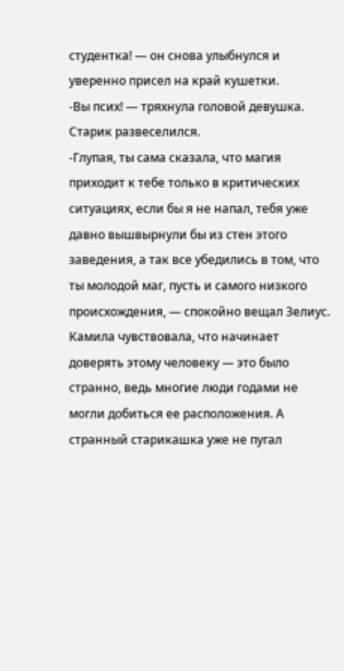студентка! — он снова улыбнулся и уверенно присел на край кушетки.
-Вы псих! — тряхнула головой девушка.
Старик развеселился.
-Глупая, ты сама сказала, что магия приходит к тебе только в критических ситуациях, если бы я не напал, тебя уже давно вышвырнули бы из стен этого заведения, а так все убедились в том, что ты молодой маг, пусть и самого низкого происхождения, — спокойно вещал Зелиус.
Камила чувствовала, что начинает доверять этому человеку — это было странно, ведь многие люди годами не могли добиться ее расположения. А странный старикашка уже не пугал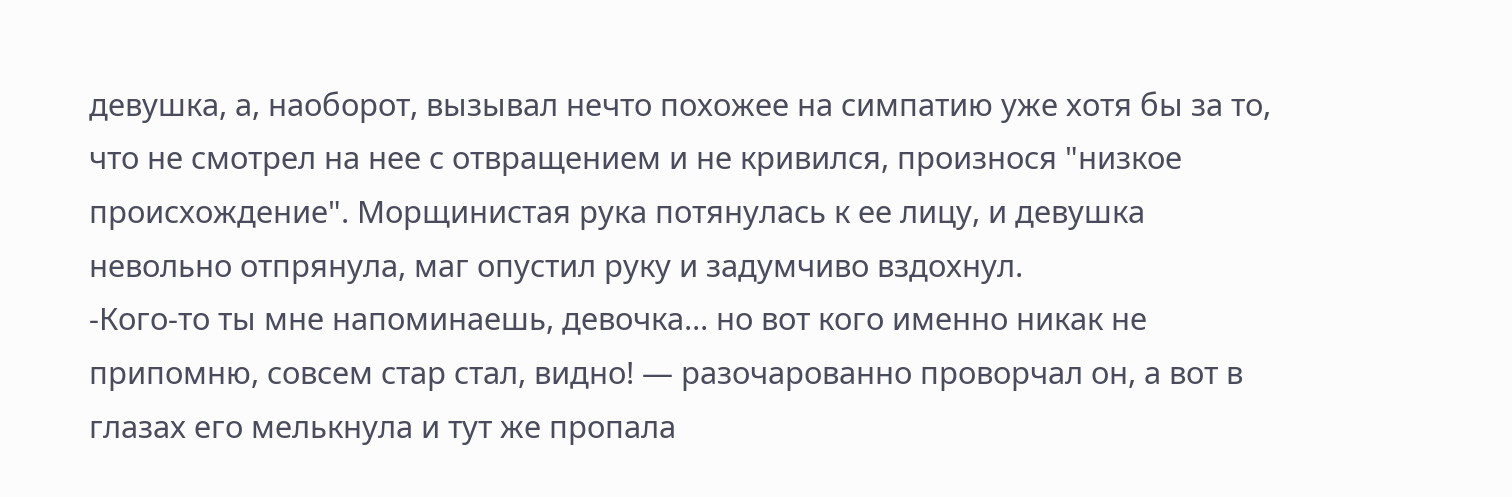девушка, а, наоборот, вызывал нечто похожее на симпатию уже хотя бы за то, что не смотрел на нее с отвращением и не кривился, произнося "низкое происхождение". Морщинистая рука потянулась к ее лицу, и девушка невольно отпрянула, маг опустил руку и задумчиво вздохнул.
-Кого-то ты мне напоминаешь, девочка... но вот кого именно никак не припомню, совсем стар стал, видно! — разочарованно проворчал он, а вот в глазах его мелькнула и тут же пропала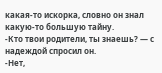какая-то искорка, словно он знал какую-то большую тайну.
-Кто твои родители, ты знаешь? — с надеждой спросил он.
-Нет,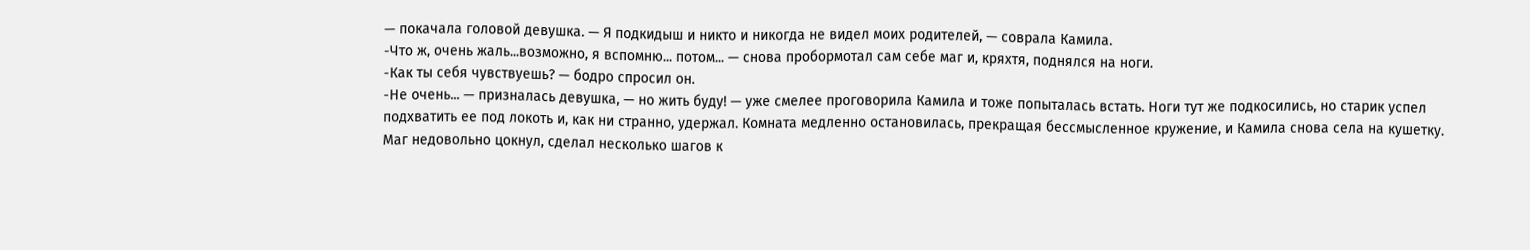— покачала головой девушка. — Я подкидыш и никто и никогда не видел моих родителей, — соврала Камила.
-Что ж, очень жаль...возможно, я вспомню... потом... — снова пробормотал сам себе маг и, кряхтя, поднялся на ноги.
-Как ты себя чувствуешь? — бодро спросил он.
-Не очень... — призналась девушка, — но жить буду! — уже смелее проговорила Камила и тоже попыталась встать. Ноги тут же подкосились, но старик успел подхватить ее под локоть и, как ни странно, удержал. Комната медленно остановилась, прекращая бессмысленное кружение, и Камила снова села на кушетку.
Маг недовольно цокнул, сделал несколько шагов к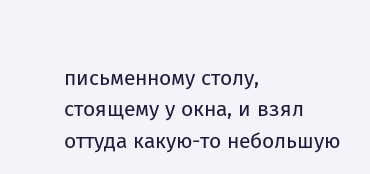письменному столу, стоящему у окна, и взял оттуда какую-то небольшую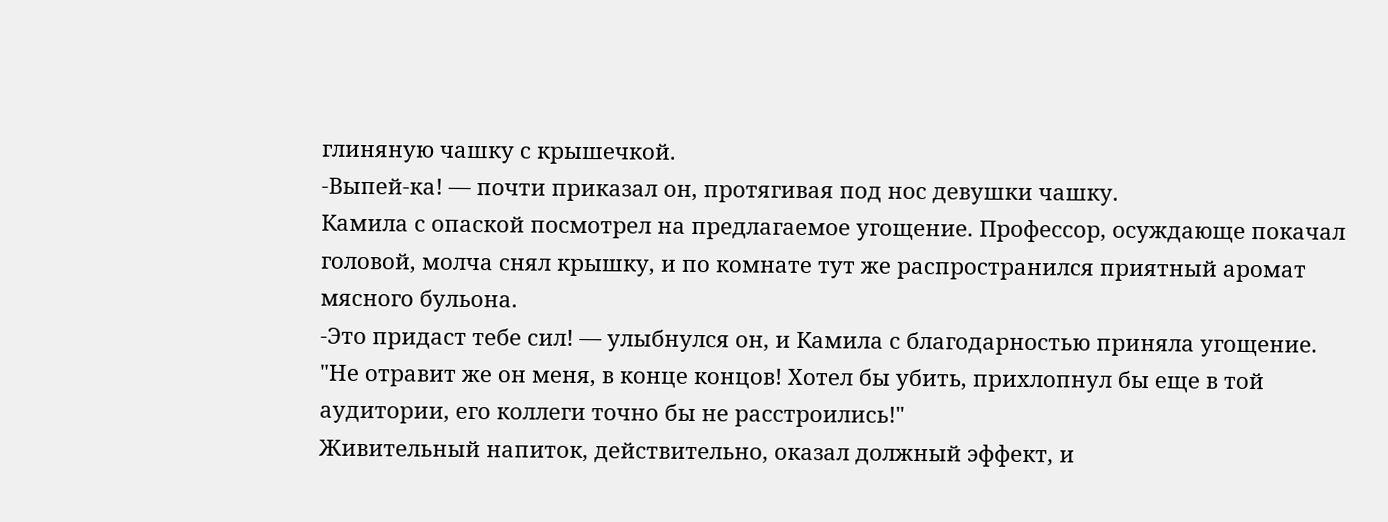глиняную чашку с крышечкой.
-Выпей-ка! — почти приказал он, протягивая под нос девушки чашку.
Камила с опаской посмотрел на предлагаемое угощение. Профессор, осуждающе покачал головой, молча снял крышку, и по комнате тут же распространился приятный аромат мясного бульона.
-Это придаст тебе сил! — улыбнулся он, и Камила с благодарностью приняла угощение.
"Не отравит же он меня, в конце концов! Хотел бы убить, прихлопнул бы еще в той аудитории, его коллеги точно бы не расстроились!"
Живительный напиток, действительно, оказал должный эффект, и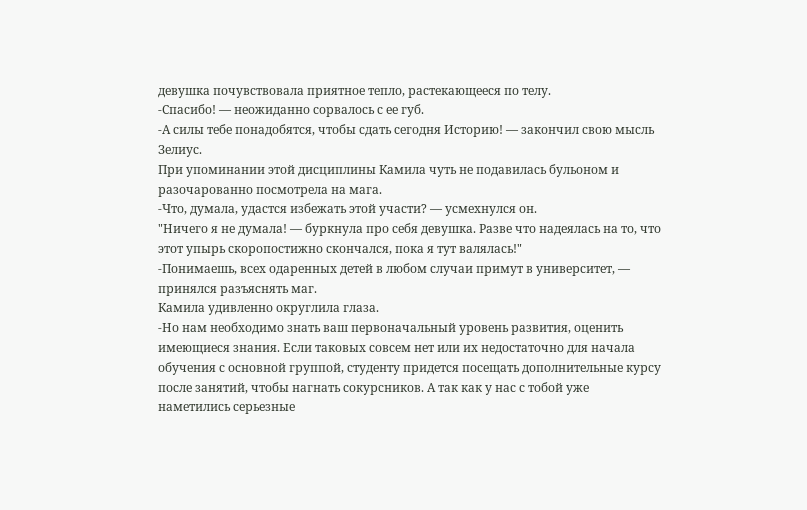девушка почувствовала приятное тепло, растекающееся по телу.
-Спасибо! — неожиданно сорвалось с ее губ.
-А силы тебе понадобятся, чтобы сдать сегодня Историю! — закончил свою мысль Зелиус.
При упоминании этой дисциплины Камила чуть не подавилась бульоном и разочарованно посмотрела на мага.
-Что, думала, удастся избежать этой участи? — усмехнулся он.
"Ничего я не думала! — буркнула про себя девушка. Разве что надеялась на то, что этот упырь скоропостижно скончался, пока я тут валялась!"
-Понимаешь, всех одаренных детей в любом случаи примут в университет, — принялся разъяснять маг.
Камила удивленно округлила глаза.
-Но нам необходимо знать ваш первоначальный уровень развития, оценить имеющиеся знания. Если таковых совсем нет или их недостаточно для начала обучения с основной группой, студенту придется посещать дополнительные курсу после занятий, чтобы нагнать сокурсников. А так как у нас с тобой уже наметились серьезные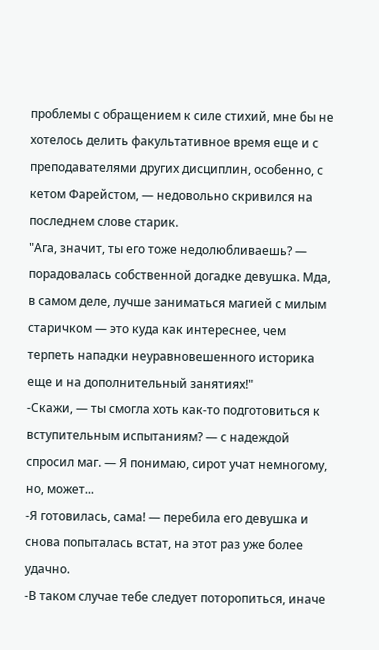проблемы с обращением к силе стихий, мне бы не хотелось делить факультативное время еще и с преподавателями других дисциплин, особенно, с кетом Фарейстом, — недовольно скривился на последнем слове старик.
"Ага, значит, ты его тоже недолюбливаешь? — порадовалась собственной догадке девушка. Мда, в самом деле, лучше заниматься магией с милым старичком — это куда как интереснее, чем терпеть нападки неуравновешенного историка еще и на дополнительный занятиях!"
-Скажи, — ты смогла хоть как-то подготовиться к вступительным испытаниям? — с надеждой спросил маг. — Я понимаю, сирот учат немногому, но, может...
-Я готовилась, сама! — перебила его девушка и снова попыталась встат, на этот раз уже более удачно.
-В таком случае тебе следует поторопиться, иначе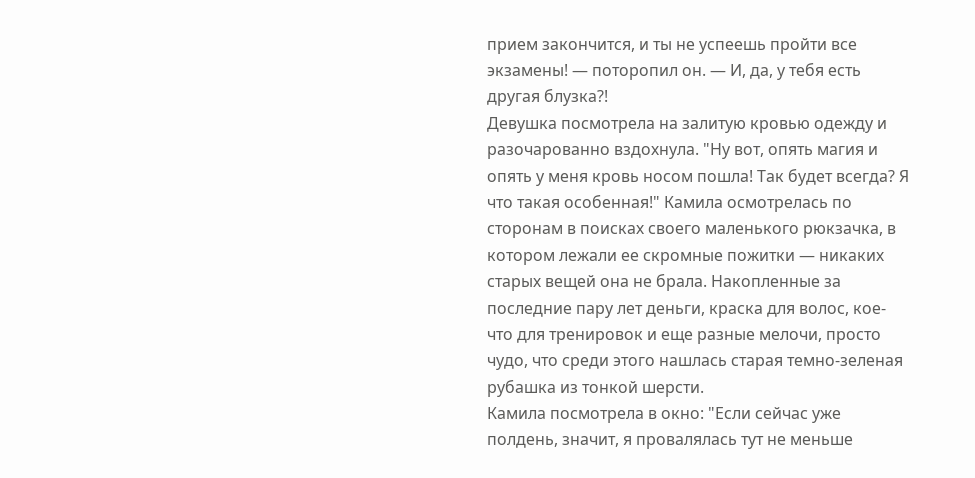прием закончится, и ты не успеешь пройти все экзамены! — поторопил он. — И, да, у тебя есть другая блузка?!
Девушка посмотрела на залитую кровью одежду и разочарованно вздохнула. "Ну вот, опять магия и опять у меня кровь носом пошла! Так будет всегда? Я что такая особенная!" Камила осмотрелась по сторонам в поисках своего маленького рюкзачка, в котором лежали ее скромные пожитки — никаких старых вещей она не брала. Накопленные за последние пару лет деньги, краска для волос, кое-что для тренировок и еще разные мелочи, просто чудо, что среди этого нашлась старая темно-зеленая рубашка из тонкой шерсти.
Камила посмотрела в окно: "Если сейчас уже полдень, значит, я провалялась тут не меньше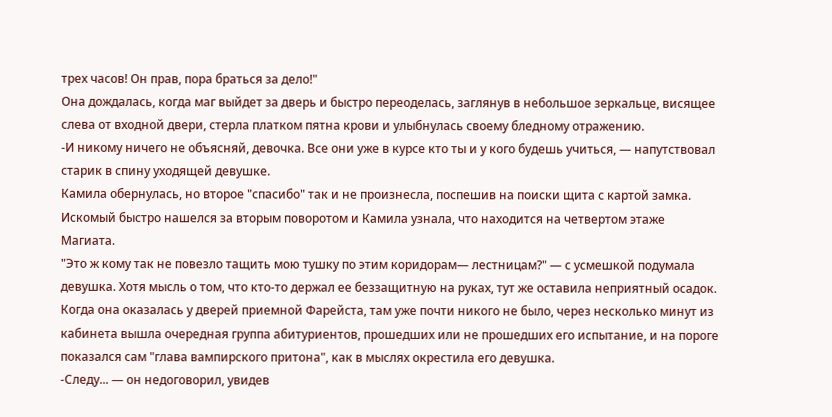трех часов! Он прав, пора браться за дело!"
Она дождалась, когда маг выйдет за дверь и быстро переоделась, заглянув в небольшое зеркальце, висящее слева от входной двери, стерла платком пятна крови и улыбнулась своему бледному отражению.
-И никому ничего не объясняй, девочка. Все они уже в курсе кто ты и у кого будешь учиться, — напутствовал старик в спину уходящей девушке.
Камила обернулась, но второе "спасибо" так и не произнесла, поспешив на поиски щита с картой замка. Искомый быстро нашелся за вторым поворотом и Камила узнала, что находится на четвертом этаже Магиата.
"Это ж кому так не повезло тащить мою тушку по этим коридорам— лестницам?" — с усмешкой подумала девушка. Хотя мысль о том, что кто-то держал ее беззащитную на руках, тут же оставила неприятный осадок.
Когда она оказалась у дверей приемной Фарейста, там уже почти никого не было, через несколько минут из кабинета вышла очередная группа абитуриентов, прошедших или не прошедших его испытание, и на пороге показался сам "глава вампирского притона", как в мыслях окрестила его девушка.
-Следу... — он недоговорил, увидев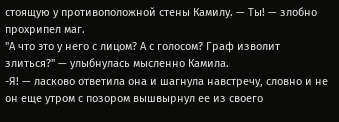стоящую у противоположной стены Камилу. — Ты! — злобно прохрипел маг.
"А что это у него с лицом? А с голосом? Граф изволит злиться?" — улыбнулась мысленно Камила.
-Я! — ласково ответила она и шагнула навстречу, словно и не он еще утром с позором вышвырнул ее из своего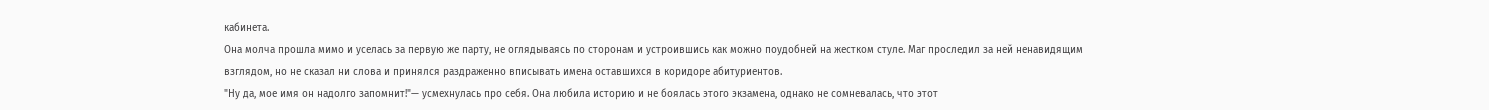кабинета.
Она молча прошла мимо и уселась за первую же парту, не оглядываясь по сторонам и устроившись как можно поудобней на жестком стуле. Маг проследил за ней ненавидящим взглядом, но не сказал ни слова и принялся раздраженно вписывать имена оставшихся в коридоре абитуриентов.
"Ну да, мое имя он надолго запомнит!"— усмехнулась про себя. Она любила историю и не боялась этого экзамена, однако не сомневалась, что этот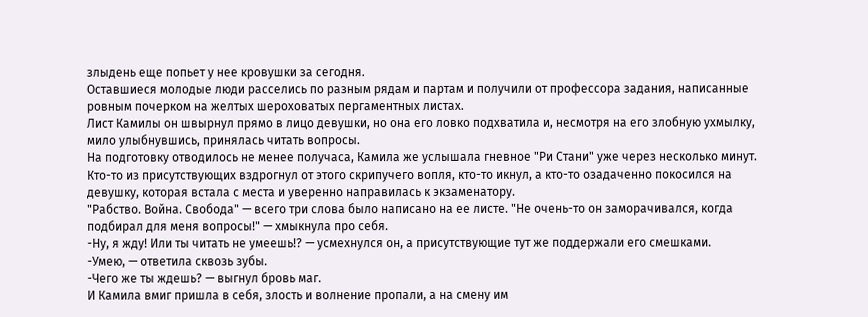злыдень еще попьет у нее кровушки за сегодня.
Оставшиеся молодые люди расселись по разным рядам и партам и получили от профессора задания, написанные ровным почерком на желтых шероховатых пергаментных листах.
Лист Камилы он швырнул прямо в лицо девушки, но она его ловко подхватила и, несмотря на его злобную ухмылку, мило улыбнувшись, принялась читать вопросы.
На подготовку отводилось не менее получаса, Камила же услышала гневное "Ри Стани" уже через несколько минут. Кто-то из присутствующих вздрогнул от этого скрипучего вопля, кто-то икнул, а кто-то озадаченно покосился на девушку, которая встала с места и уверенно направилась к экзаменатору.
"Рабство. Война. Свобода" — всего три слова было написано на ее листе. "Не очень-то он заморачивался, когда подбирал для меня вопросы!" — хмыкнула про себя.
-Ну, я жду! Или ты читать не умеешь!? — усмехнулся он, а присутствующие тут же поддержали его смешками.
-Умею, — ответила сквозь зубы.
-Чего же ты ждешь? — выгнул бровь маг.
И Камила вмиг пришла в себя, злость и волнение пропали, а на смену им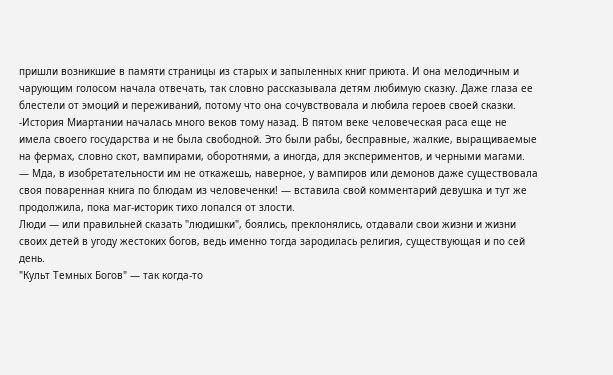пришли возникшие в памяти страницы из старых и запыленных книг приюта. И она мелодичным и чарующим голосом начала отвечать, так словно рассказывала детям любимую сказку. Даже глаза ее блестели от эмоций и переживаний, потому что она сочувствовала и любила героев своей сказки.
-История Миартании началась много веков тому назад. В пятом веке человеческая раса еще не имела своего государства и не была свободной. Это были рабы, бесправные, жалкие, выращиваемые на фермах, словно скот, вампирами, оборотнями, а иногда, для экспериментов, и черными магами.
— Мда, в изобретательности им не откажешь, наверное, у вампиров или демонов даже существовала своя поваренная книга по блюдам из человеченки! — вставила свой комментарий девушка и тут же продолжила, пока маг-историк тихо лопался от злости.
Люди — или правильней сказать "людишки", боялись, преклонялись, отдавали свои жизни и жизни своих детей в угоду жестоких богов, ведь именно тогда зародилась религия, существующая и по сей день.
"Культ Темных Богов" — так когда-то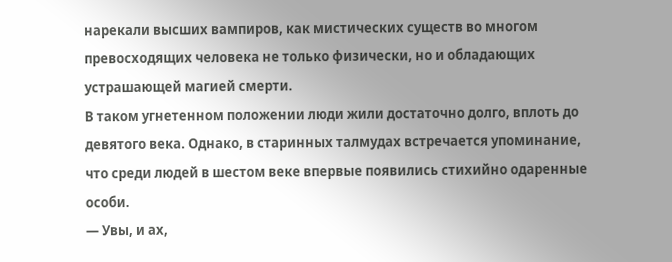нарекали высших вампиров, как мистических существ во многом превосходящих человека не только физически, но и обладающих устрашающей магией смерти.
В таком угнетенном положении люди жили достаточно долго, вплоть до девятого века. Однако, в старинных талмудах встречается упоминание, что среди людей в шестом веке впервые появились стихийно одаренные особи.
— Увы, и ах,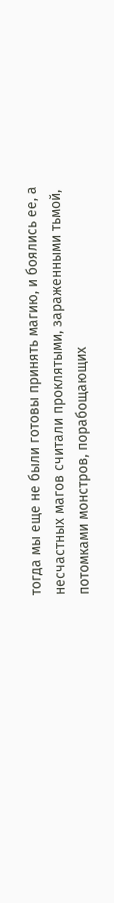тогда мы еще не были готовы принять магию, и боялись ее, а несчастных магов считали проклятыми, зараженными тьмой, потомками монстров, порабощающих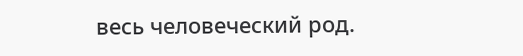весь человеческий род.